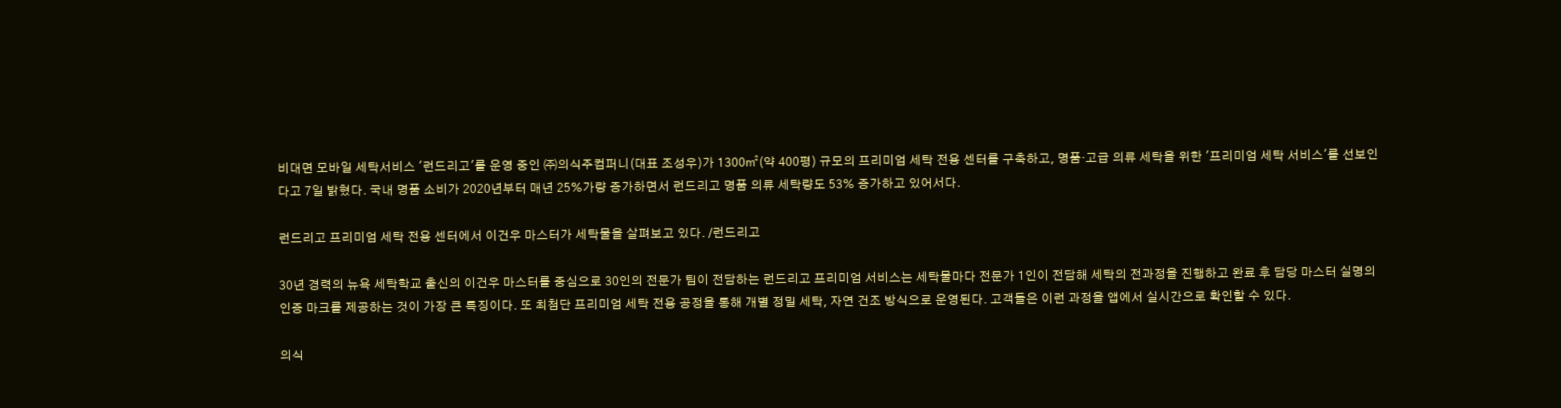비대면 모바일 세탁서비스 '런드리고'를 운영 중인 ㈜의식주컴퍼니(대표 조성우)가 1300㎡(약 400평) 규모의 프리미엄 세탁 전용 센터를 구축하고, 명품·고급 의류 세탁을 위한 '프리미엄 세탁 서비스'를 선보인다고 7일 밝혔다. 국내 명품 소비가 2020년부터 매년 25%가량 증가하면서 런드리고 명품 의류 세탁량도 53% 증가하고 있어서다.

런드리고 프리미엄 세탁 전용 센터에서 이건우 마스터가 세탁물을 살펴보고 있다. /런드리고

30년 경력의 뉴욕 세탁학교 출신의 이건우 마스터를 중심으로 30인의 전문가 팀이 전담하는 런드리고 프리미엄 서비스는 세탁물마다 전문가 1인이 전담해 세탁의 전과정을 진행하고 완료 후 담당 마스터 실명의 인증 마크를 제공하는 것이 가장 큰 특징이다. 또 최첨단 프리미엄 세탁 전용 공정을 통해 개별 정밀 세탁, 자연 건조 방식으로 운영된다. 고객들은 이런 과정을 앱에서 실시간으로 확인할 수 있다.

의식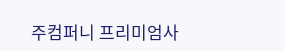주컴퍼니 프리미엄사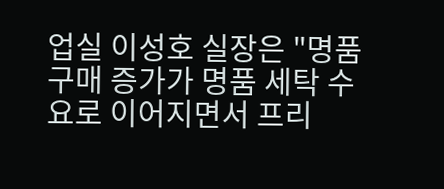업실 이성호 실장은 "명품 구매 증가가 명품 세탁 수요로 이어지면서 프리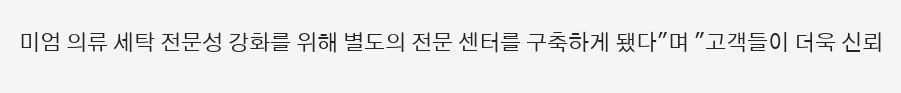미엄 의류 세탁 전문성 강화를 위해 별도의 전문 센터를 구축하게 됐다"며 "고객들이 더욱 신뢰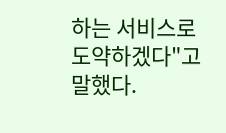하는 서비스로 도약하겠다"고 말했다.